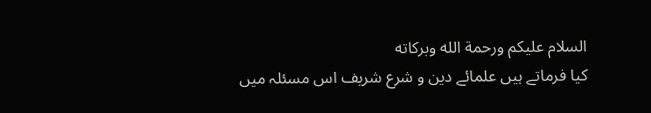السلام عليكم ورحمة الله وبركاته
کیا فرماتے ہیں علمائے دین و شرع شریف اس مسئلہ میں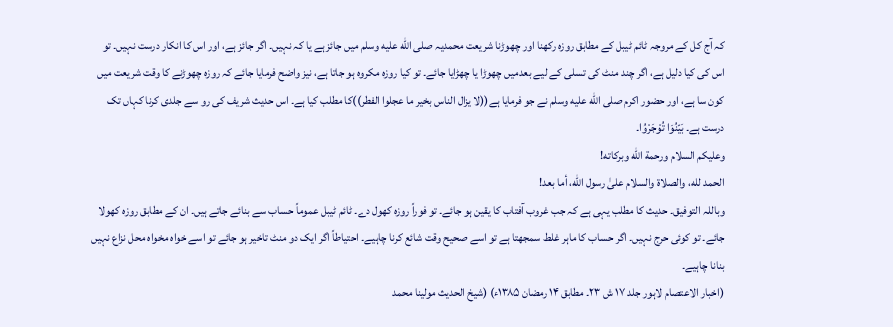کہ آج کل کے مروجہ ٹائم ٹیبل کے مطابق روزہ رکھنا اور چھوڑنا شریعت محمدیہ صلى الله عليه وسلم میں جائز ہے یا کہ نہیں۔ اگر جائز ہے، اور اس کا انکار درست نہیں۔ تو اس کی کیا دلیل ہے، اگر چند منٹ کی تسلی کے لیے بعدمیں چھوڑا یا چھڑایا جائے۔ تو کیا روزہ مکروہ ہو جاتا ہے، نیز واضح فرمایا جائے کہ روزہ چھوڑنے کا وقت شریعت میں کون سا ہے، اور حضور اکرم صلى الله عليه وسلم نے جو فرمایا ہے((لا یزال الناس بخیر ما عجلوا الفطر))کا مطلب کیا ہے۔ اس حدیث شریف کی رو سے جلدی کرنا کہاں تک درست ہے۔ بَیّنُوَا تُوْجَرْوُا۔
وعلیکم السلام ورحمة الله وبرکاته!
الحمد لله، والصلاة والسلام علىٰ رسول الله، أما بعد!
وباللہ التوفیق۔ حدیث کا مطلب یہی ہے کہ جب غروب آفتاب کا یقین ہو جائے۔ تو فوراً روزہ کھول دے۔ ٹائم ٹیبل عموماً حساب سے بنائے جاتے ہیں۔ ان کے مطابق روزہ کھولا جائے۔ تو کوئی حرج نہیں۔ اگر حساب کا ماہر غلط سمجھتا ہے تو اسے صحیح وقت شائع کرنا چاہیے۔ احتیاطاً اگر ایک دو منٹ تاخیر ہو جائے تو اسے خواہ مخواہ محل نزاع نہیں بنانا چاہیے۔
(اخبار الاعتصام لاہور جلد ۱۷ ش ۲۳۔ مطابق ۱۴ رمضان ۱۳۸۵ء) (شیخ الحدیث مولینا محمد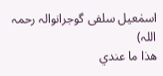اسمٰعیل سلفی گوجرانوالہ رحمہ اللہ)
ھذا ما عندي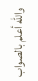والله أعلم بالصواب